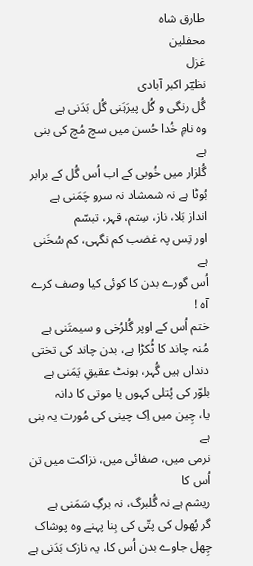طارق شاہ
محفلین
غزل
نظیؔر اکبر آبادی
گُل رنگی و گُل پیرَہَنی گُل بَدَنی ہے
وہ نامِ خُدا حُسن میں سچ مُچ کی بنی ہے
گُلزار میں خُوبی کے اب اُس گُل کے برابر
بُوٹا ہے نہ شمشاد نہ سرو چَمَنی ہے
انداز بَلا، ناز، سِتم، قہر، تبسّم
اور تِس پہ غضب کم نگہی، کم سُخَنی ہے
اُس گورے بدن کا کوئی کیا وصف کرے آہ !
ختم اُس کے اوپر گُلرُخی و سیمتَنی ہے
مُنہ چاند کا ٹُکڑا ہے، بدن چاند کی تختی
دنداں ہیں گُہر، ہونٹ عقیقِ یَمَنی ہے
بلوّر کی پُتلی کہوں یا موتی کا دانہ
یا، چِین میں اِک چینی کی مُورت یہ بنی ہے
نرمی میں، صفائی میں، نزاکت میں تن اُس کا
ریشم ہے نہ گُلبرگ، نہ برگِ سَمَنی ہے
گر پُھول کی پتّی کی بِنا پہنے وہ پوشاک
چِھل جاوے بدن اُس کا، یہ نازک بَدَنی ہے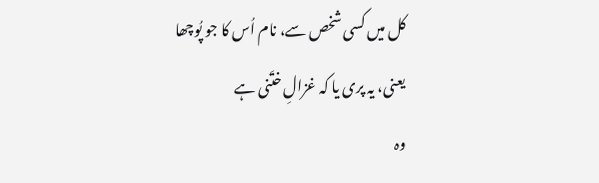کل میں کسی شخص سے، نام اُس کا جو پُوچھا
یعنی، یہ پری یا کہ غزالِ ختَنی ہے
وہ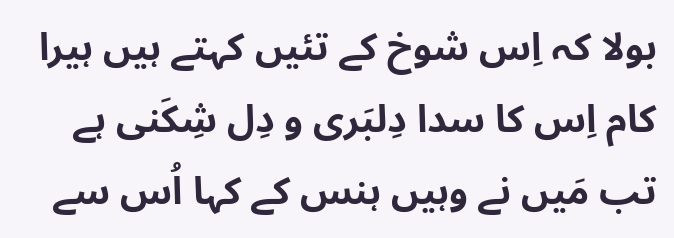بولا کہ اِس شوخ کے تئیں کہتے ہیں ہیرا
کام اِس کا سدا دِلبَری و دِل شِکَنی ہے
تب مَیں نے وہیں ہنس کے کہا اُس سے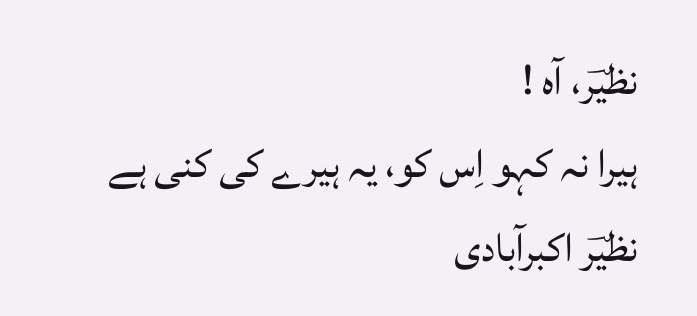نظیؔر، آہ !
ہیرا نہ کہو اِس کو، یہ ہیرے کی کنی ہے
نظیؔر اکبرآبادی